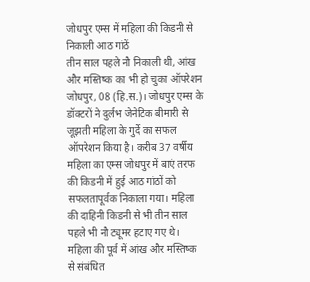जोधपुर एम्स में महिला की किडनी से निकाली आठ गांठें
तीन साल पहले नौ निकाली थी, आंख और मस्तिष्क का भी हो चुका ऑपरेशन
जोधपुर, 08 (हि.स.)। जोधपुर एम्स के डॉक्टरों ने दुर्लभ जेनेटिक बीमारी से जूझती महिला के गुर्दे का सफल ऑपरेशन किया है। करीब 37 वर्षीय महिला का एम्स जोधपुर में बाएं तरफ की किडनी में हुई आठ गांठों को सफलतापूर्वक निकाला गया। महिला की दाहिनी किडनी से भी तीन साल पहले भी नौ ट्यूमर हटाए गए थे। महिला की पूर्व में आंख और मस्तिष्क से संबंधित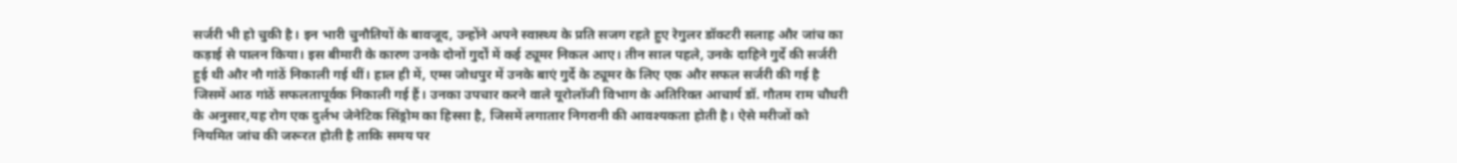सर्जरी भी हो चुकी है। इन भारी चुनौतियों के बावजूद, उन्होंने अपने स्वास्थ्य के प्रति सजग रहते हुए रेगुलर डॉक्टरी सलाह और जांच का कड़ाई से पालन किया। इस बीमारी के कारण उनके दोनों गुर्दों में कई ट्यूमर निकल आए। तीन साल पहले, उनके दाहिने गुर्दे की सर्जरी हुई थी और नौ गांठें निकाली गई थीं। हाल ही में, एम्स जोधपुर में उनके बाएं गुर्दे के ट्यूमर के लिए एक और सफल सर्जरी की गई है जिसमें आठ गांठें सफलतापूर्वक निकाली गई हैं। उनका उपचार करने वाले यूरोलॉजी विभाग के अतिरिक्त आचार्य डॉ. गौतम राम चौधरी के अनुसार,यह रोग एक दुर्लभ जेनेटिक सिंड्रोम का हिस्सा है, जिसमें लगातार निगरानी की आवश्यकता होती है। ऐसे मरीजों को नियमित जांच की जरूरत होती है ताकि समय पर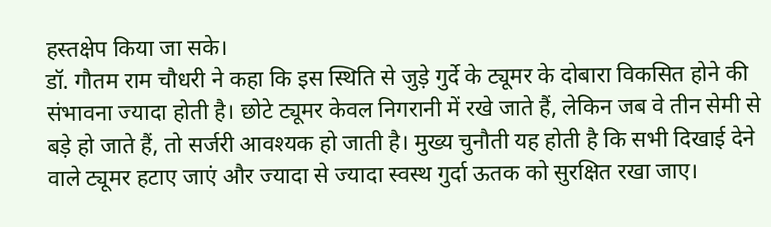हस्तक्षेप किया जा सके।
डॉ. गौतम राम चौधरी ने कहा कि इस स्थिति से जुड़े गुर्दे के ट्यूमर के दोबारा विकसित होने की संभावना ज्यादा होती है। छोटे ट्यूमर केवल निगरानी में रखे जाते हैं, लेकिन जब वे तीन सेमी से बड़े हो जाते हैं, तो सर्जरी आवश्यक हो जाती है। मुख्य चुनौती यह होती है कि सभी दिखाई देने वाले ट्यूमर हटाए जाएं और ज्यादा से ज्यादा स्वस्थ गुर्दा ऊतक को सुरक्षित रखा जाए।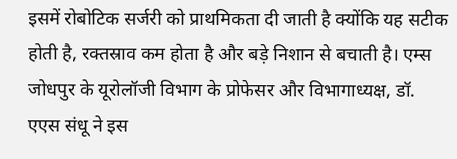इसमें रोबोटिक सर्जरी को प्राथमिकता दी जाती है क्योंकि यह सटीक होती है, रक्तस्राव कम होता है और बड़े निशान से बचाती है। एम्स जोधपुर के यूरोलॉजी विभाग के प्रोफेसर और विभागाध्यक्ष, डॉ. एएस संधू ने इस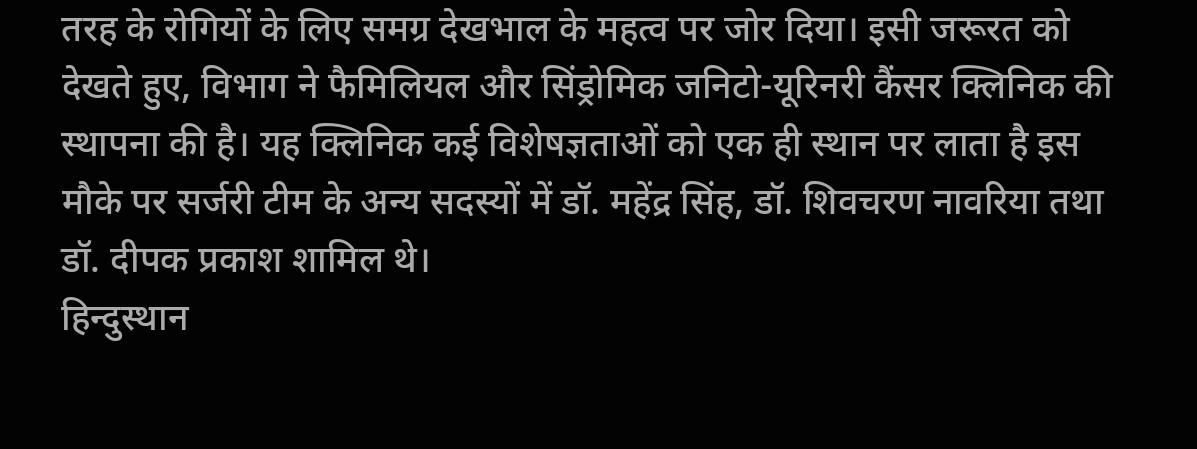तरह के रोगियों के लिए समग्र देखभाल के महत्व पर जोर दिया। इसी जरूरत को देखते हुए, विभाग ने फैमिलियल और सिंड्रोमिक जनिटो-यूरिनरी कैंसर क्लिनिक की स्थापना की है। यह क्लिनिक कई विशेषज्ञताओं को एक ही स्थान पर लाता है इस मौके पर सर्जरी टीम के अन्य सदस्यों में डॉ. महेंद्र सिंह, डॉ. शिवचरण नावरिया तथा डॉ. दीपक प्रकाश शामिल थे।
हिन्दुस्थान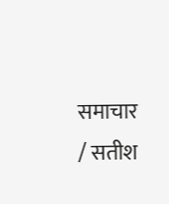समाचार / सतीश